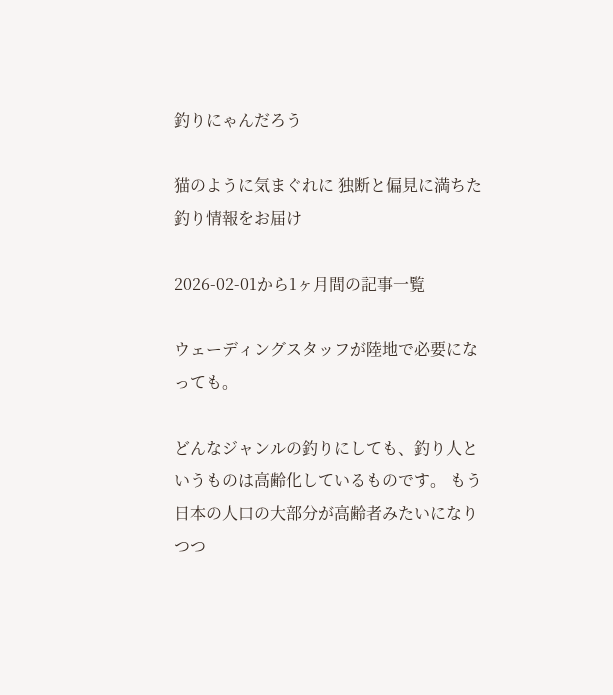釣りにゃんだろう

猫のように気まぐれに 独断と偏見に満ちた釣り情報をお届け

2026-02-01から1ヶ月間の記事一覧

ウェーディングスタッフが陸地で必要になっても。

どんなジャンルの釣りにしても、釣り人というものは高齢化しているものです。 もう日本の人口の大部分が高齢者みたいになりつつ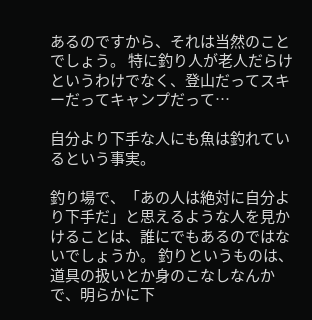あるのですから、それは当然のことでしょう。 特に釣り人が老人だらけというわけでなく、登山だってスキーだってキャンプだって…

自分より下手な人にも魚は釣れているという事実。

釣り場で、「あの人は絶対に自分より下手だ」と思えるような人を見かけることは、誰にでもあるのではないでしょうか。 釣りというものは、道具の扱いとか身のこなしなんかで、明らかに下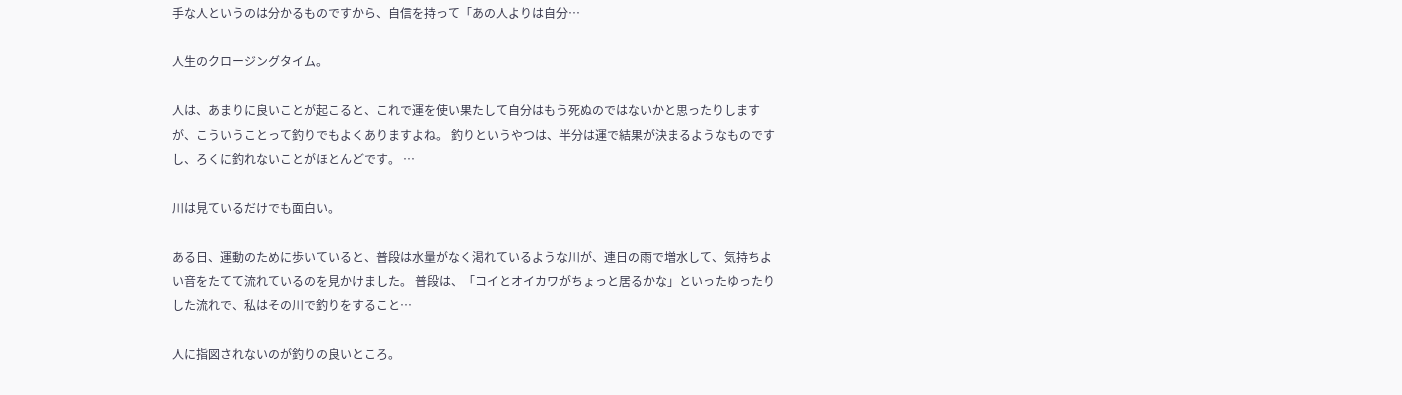手な人というのは分かるものですから、自信を持って「あの人よりは自分…

人生のクロージングタイム。

人は、あまりに良いことが起こると、これで運を使い果たして自分はもう死ぬのではないかと思ったりしますが、こういうことって釣りでもよくありますよね。 釣りというやつは、半分は運で結果が決まるようなものですし、ろくに釣れないことがほとんどです。 …

川は見ているだけでも面白い。

ある日、運動のために歩いていると、普段は水量がなく渇れているような川が、連日の雨で増水して、気持ちよい音をたてて流れているのを見かけました。 普段は、「コイとオイカワがちょっと居るかな」といったゆったりした流れで、私はその川で釣りをすること…

人に指図されないのが釣りの良いところ。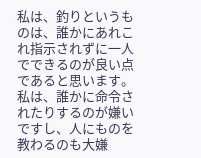私は、釣りというものは、誰かにあれこれ指示されずに一人でできるのが良い点であると思います。 私は、誰かに命令されたりするのが嫌いですし、人にものを教わるのも大嫌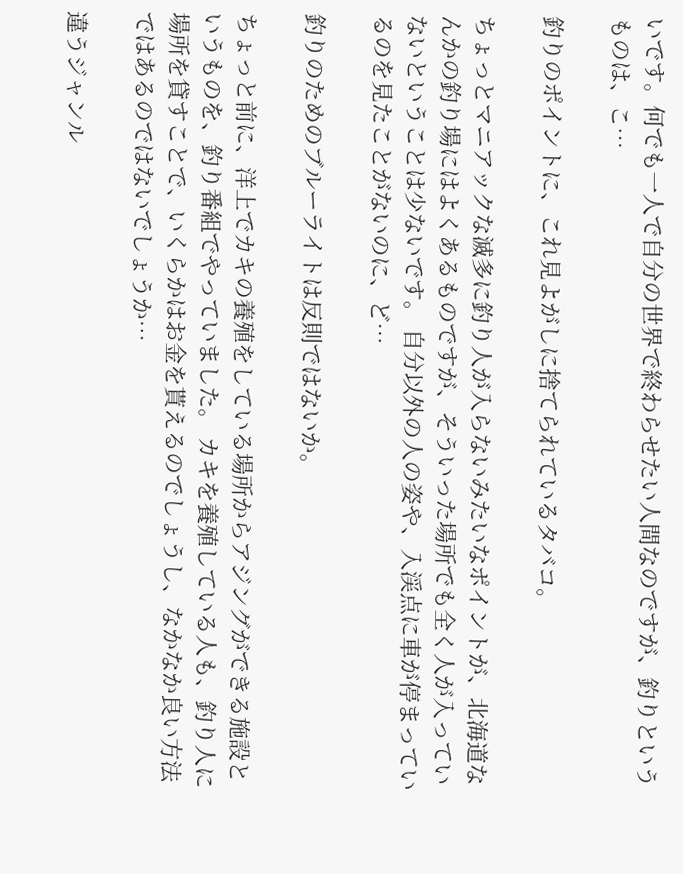いです。何でも一人で自分の世界で終わらせたい人間なのですが、釣りというものは、こ…

釣りのポイントに、これ見よがしに捨てられているタバコ。

ちょっとマニアックな滅多に釣り人が入らないみたいなポイントが、北海道なんかの釣り場にはよくあるものですが、そういった場所でも全く人が入っていないということは少ないです。 自分以外の人の姿や、入渓点に車が停まっているのを見たことがないのに、ど…

釣りのためのブルーライトは反則ではないか。

ちょっと前に、洋上でカキの養殖をしている場所からアジングができる施設というものを、釣り番組でやっていました。 カキを養殖している人も、釣り人に場所を貸すことで、いくらかはお金を貰えるのでしょうし、なかなか良い方法ではあるのではないでしょうか…

違うジャンル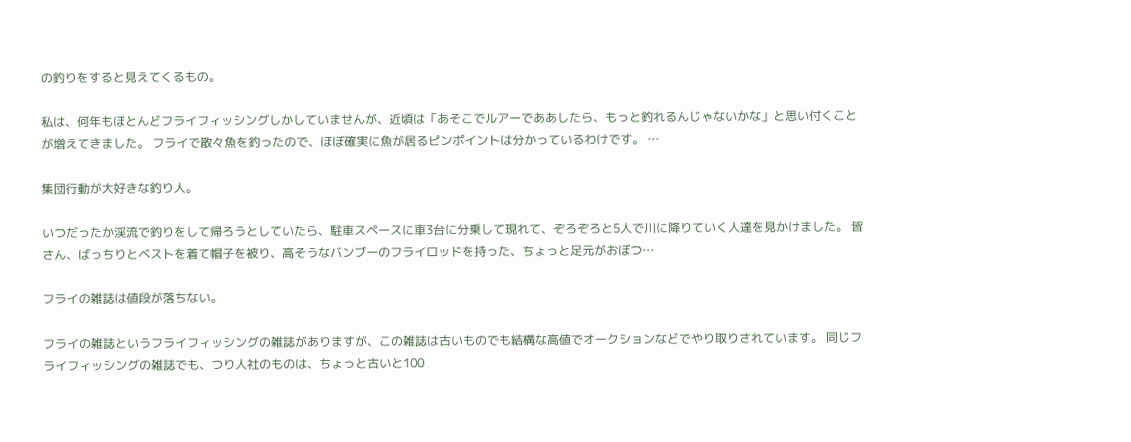の釣りをすると見えてくるもの。

私は、何年もほとんどフライフィッシングしかしていませんが、近頃は「あそこでルアーでああしたら、もっと釣れるんじゃないかな」と思い付くことが増えてきました。 フライで散々魚を釣ったので、ほぼ確実に魚が居るピンポイントは分かっているわけです。 …

集団行動が大好きな釣り人。

いつだったか渓流で釣りをして帰ろうとしていたら、駐車スペースに車3台に分乗して現れて、ぞろぞろと5人で川に降りていく人達を見かけました。 皆さん、ばっちりとベストを着て帽子を被り、高そうなバンブーのフライロッドを持った、ちょっと足元がおぼつ…

フライの雑誌は値段が落ちない。

フライの雑誌というフライフィッシングの雑誌がありますが、この雑誌は古いものでも結構な高値でオークションなどでやり取りされています。 同じフライフィッシングの雑誌でも、つり人社のものは、ちょっと古いと100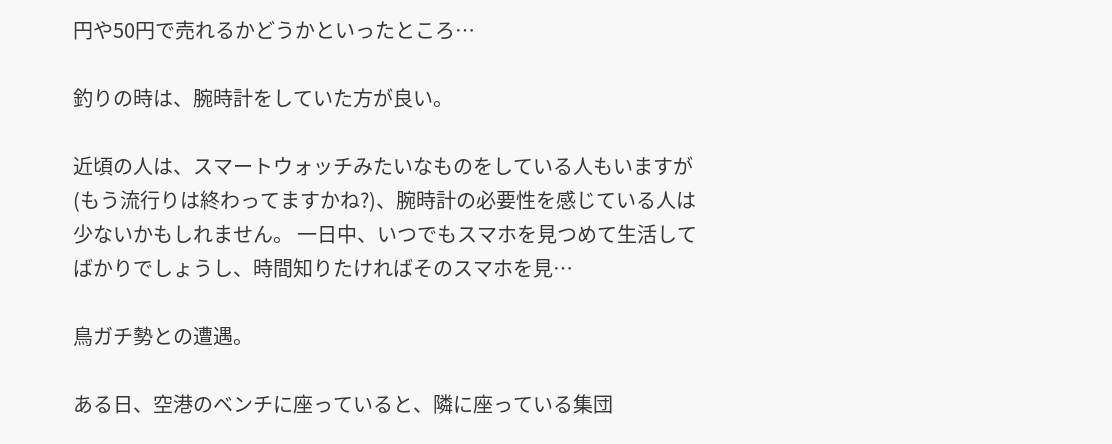円や50円で売れるかどうかといったところ…

釣りの時は、腕時計をしていた方が良い。

近頃の人は、スマートウォッチみたいなものをしている人もいますが(もう流行りは終わってますかね?)、腕時計の必要性を感じている人は少ないかもしれません。 一日中、いつでもスマホを見つめて生活してばかりでしょうし、時間知りたければそのスマホを見…

鳥ガチ勢との遭遇。

ある日、空港のベンチに座っていると、隣に座っている集団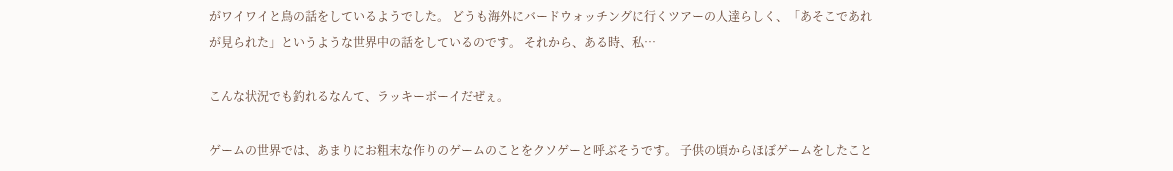がワイワイと鳥の話をしているようでした。 どうも海外にバードウォッチングに行くツアーの人達らしく、「あそこであれが見られた」というような世界中の話をしているのです。 それから、ある時、私…

こんな状況でも釣れるなんて、ラッキーボーイだぜぇ。

ゲームの世界では、あまりにお粗末な作りのゲームのことをクソゲーと呼ぶそうです。 子供の頃からほぼゲームをしたこと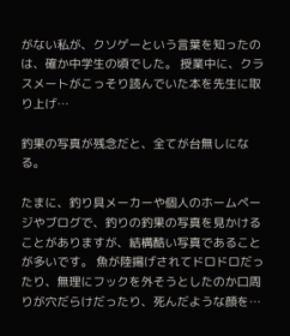がない私が、クソゲーという言葉を知ったのは、確か中学生の頃でした。 授業中に、クラスメートがこっそり読んでいた本を先生に取り上げ…

釣果の写真が残念だと、全てが台無しになる。

たまに、釣り具メーカーや個人のホームページやブログで、釣りの釣果の写真を見かけることがありますが、結構酷い写真であることが多いです。 魚が陸揚げされてドロドロだったり、無理にフックを外そうとしたのか口周りが穴だらけだったり、死んだような顔を…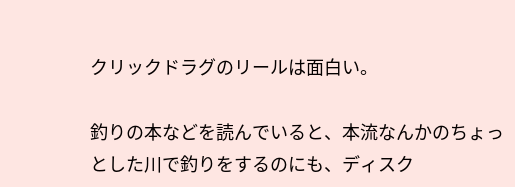クリックドラグのリールは面白い。

釣りの本などを読んでいると、本流なんかのちょっとした川で釣りをするのにも、ディスク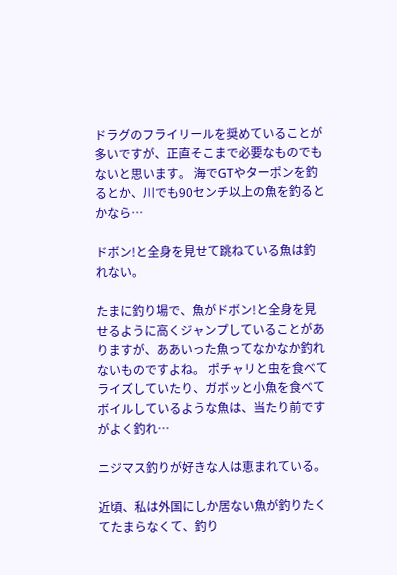ドラグのフライリールを奨めていることが多いですが、正直そこまで必要なものでもないと思います。 海でGTやターポンを釣るとか、川でも90センチ以上の魚を釣るとかなら…

ドボン!と全身を見せて跳ねている魚は釣れない。

たまに釣り場で、魚がドボン!と全身を見せるように高くジャンプしていることがありますが、ああいった魚ってなかなか釣れないものですよね。 ポチャリと虫を食べてライズしていたり、ガボッと小魚を食べてボイルしているような魚は、当たり前ですがよく釣れ…

ニジマス釣りが好きな人は恵まれている。

近頃、私は外国にしか居ない魚が釣りたくてたまらなくて、釣り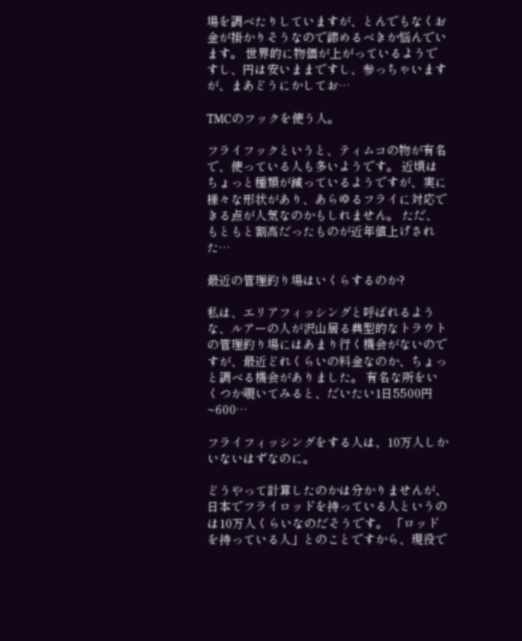場を調べたりしていますが、とんでもなくお金が掛かりそうなので諦めるべきか悩んでいます。 世界的に物価が上がっているようですし、円は安いままですし、参っちゃいますが、まあどうにかしてお…

TMCのフックを使う人。

フライフックというと、ティムコの物が有名で、使っている人も多いようです。 近頃はちょっと種類が減っているようですが、実に様々な形状があり、あらゆるフライに対応できる点が人気なのかもしれません。 ただ、もともと割高だったものが近年値上げされた…

最近の管理釣り場はいくらするのか?

私は、エリアフィッシングと呼ばれるような、ルアーの人が沢山居る典型的なトラウトの管理釣り場にはあまり行く機会がないのですが、最近どれくらいの料金なのか、ちょっと調べる機会がありました。 有名な所をいくつか覗いてみると、だいたい1日5500円~600…

フライフィッシングをする人は、10万人しかいないはずなのに。

どうやって計算したのかは分かりませんが、日本でフライロッドを持っている人というのは10万人くらいなのだそうです。 「ロッドを持っている人」とのことですから、現役で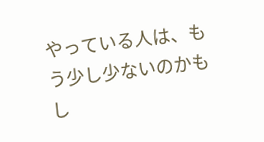やっている人は、もう少し少ないのかもし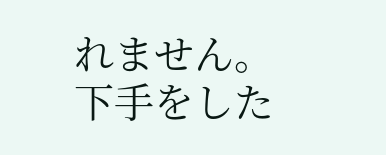れません。下手をした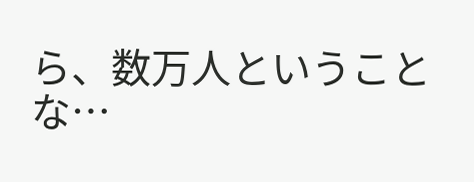ら、数万人ということな…